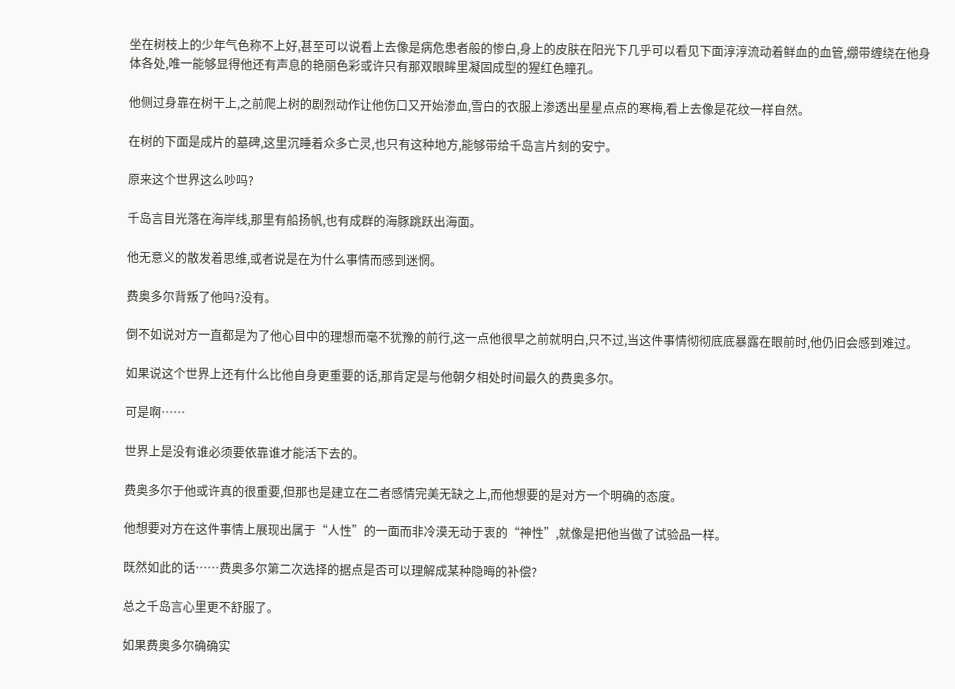坐在树枝上的少年气色称不上好,甚至可以说看上去像是病危患者般的惨白,身上的皮肤在阳光下几乎可以看见下面淳淳流动着鲜血的血管,绷带缠绕在他身体各处,唯一能够显得他还有声息的艳丽色彩或许只有那双眼眸里凝固成型的猩红色瞳孔。

他侧过身靠在树干上,之前爬上树的剧烈动作让他伤口又开始渗血,雪白的衣服上渗透出星星点点的寒梅,看上去像是花纹一样自然。

在树的下面是成片的墓碑,这里沉睡着众多亡灵,也只有这种地方,能够带给千岛言片刻的安宁。

原来这个世界这么吵吗?

千岛言目光落在海岸线,那里有船扬帆,也有成群的海豚跳跃出海面。

他无意义的散发着思维,或者说是在为什么事情而感到迷惘。

费奥多尔背叛了他吗?没有。

倒不如说对方一直都是为了他心目中的理想而毫不犹豫的前行,这一点他很早之前就明白,只不过,当这件事情彻彻底底暴露在眼前时,他仍旧会感到难过。

如果说这个世界上还有什么比他自身更重要的话,那肯定是与他朝夕相处时间最久的费奥多尔。

可是啊……

世界上是没有谁必须要依靠谁才能活下去的。

费奥多尔于他或许真的很重要,但那也是建立在二者感情完美无缺之上,而他想要的是对方一个明确的态度。

他想要对方在这件事情上展现出属于“人性”的一面而非冷漠无动于衷的“神性”,就像是把他当做了试验品一样。

既然如此的话……费奥多尔第二次选择的据点是否可以理解成某种隐晦的补偿?

总之千岛言心里更不舒服了。

如果费奥多尔确确实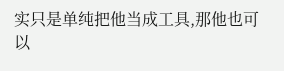实只是单纯把他当成工具,那他也可以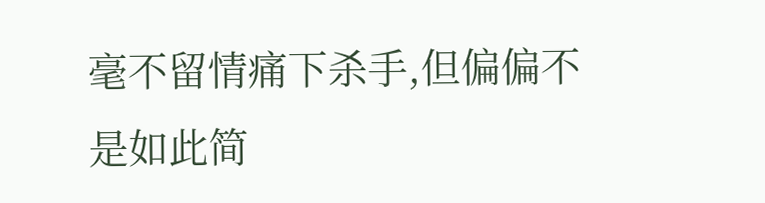毫不留情痛下杀手,但偏偏不是如此简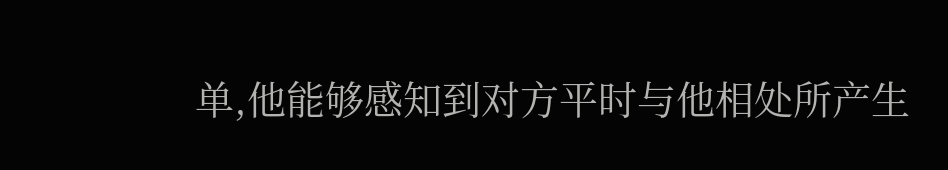单,他能够感知到对方平时与他相处所产生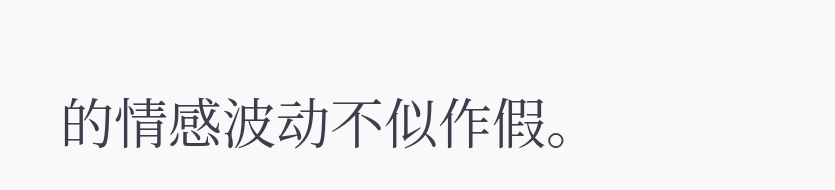的情感波动不似作假。